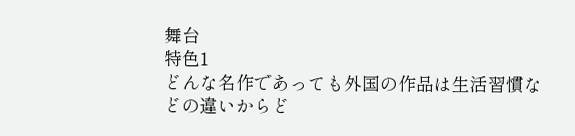舞台
特色1
どんな名作であっても外国の作品は生活習慣などの違いからど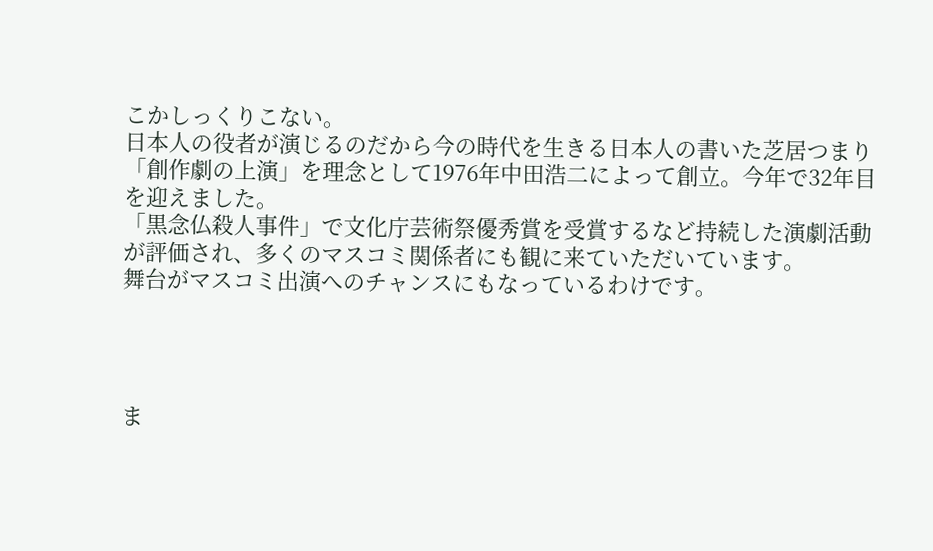こかしっくりこない。
日本人の役者が演じるのだから今の時代を生きる日本人の書いた芝居つまり「創作劇の上演」を理念として1976年中田浩二によって創立。今年で32年目を迎えました。
「黒念仏殺人事件」で文化庁芸術祭優秀賞を受賞するなど持続した演劇活動が評価され、多くのマスコミ関係者にも観に来ていただいています。
舞台がマスコミ出演へのチャンスにもなっているわけです。




ま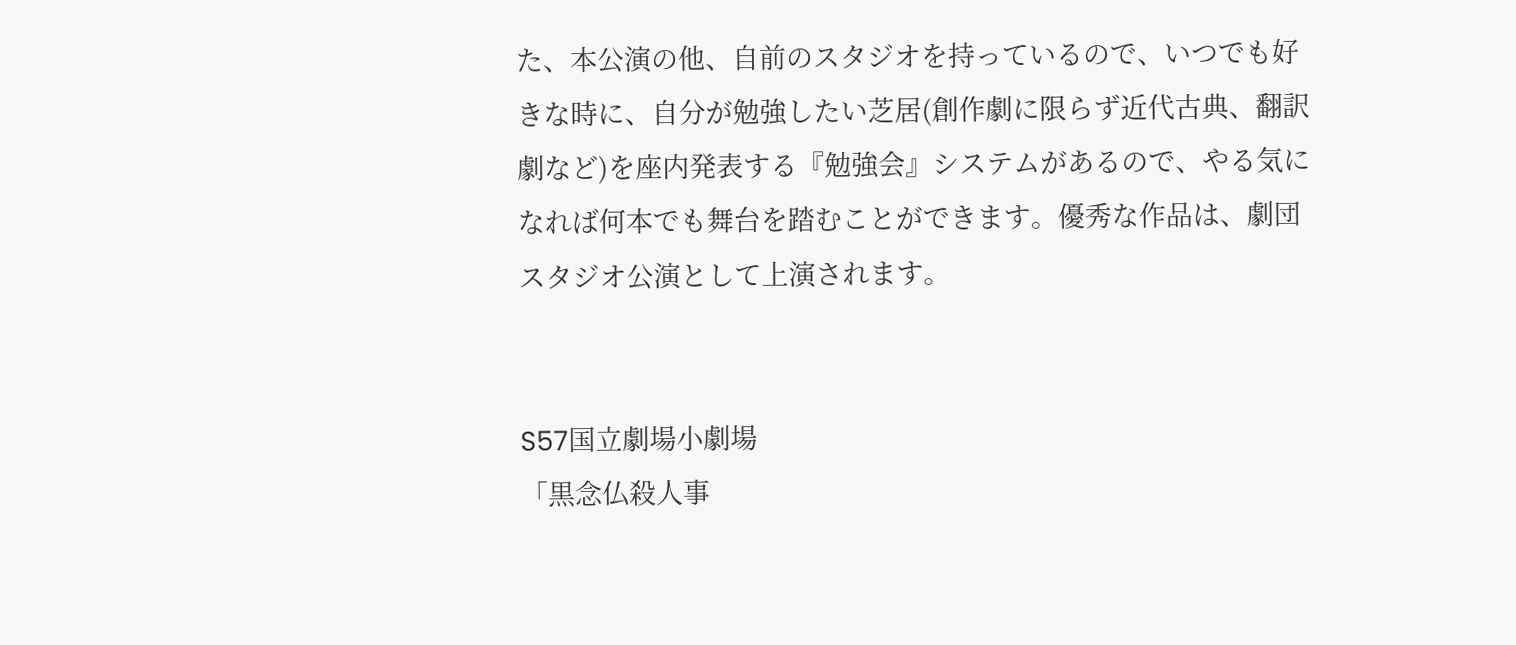た、本公演の他、自前のスタジオを持っているので、いつでも好きな時に、自分が勉強したい芝居(創作劇に限らず近代古典、翻訳劇など)を座内発表する『勉強会』システムがあるので、やる気になれば何本でも舞台を踏むことができます。優秀な作品は、劇団スタジオ公演として上演されます。


S57国立劇場小劇場
「黒念仏殺人事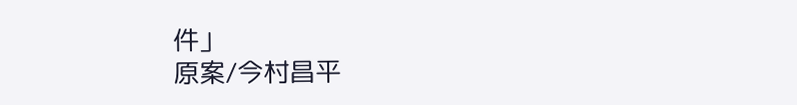件」
原案/今村昌平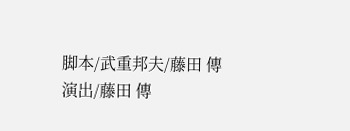脚本/武重邦夫/藤田 傳
演出/藤田 傳